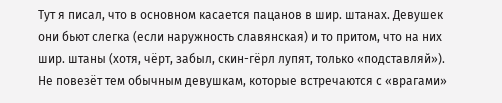Тут я писал, что в основном касается пацанов в шир. штанах. Девушек они бьют слегка (если наружность славянская) и то притом, что на них шир. штаны (хотя, чёрт, забыл, скин-гёрл лупят, только «подставляй»). Не повезёт тем обычным девушкам, которые встречаются с «врагами»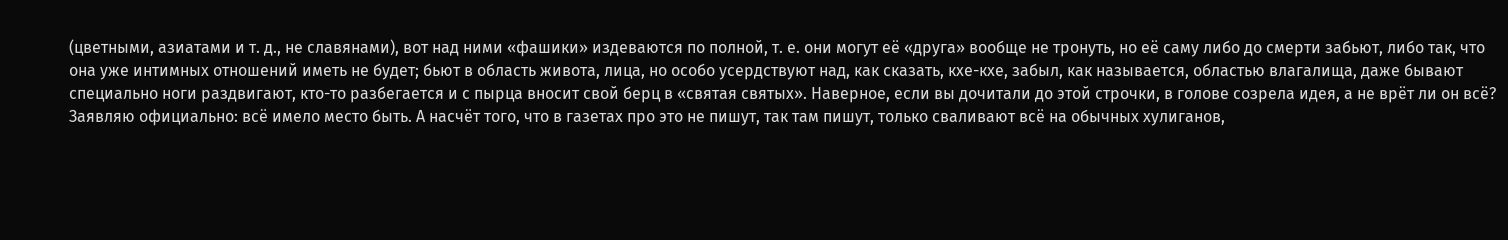(цветными, азиатами и т. д., не славянами), вот над ними «фашики» издеваются по полной, т. е. они могут её «друга» вообще не тронуть, но её саму либо до смерти забьют, либо так, что она уже интимных отношений иметь не будет; бьют в область живота, лица, но особо усердствуют над, как сказать, кхе-кхе, забыл, как называется, областью влагалища, даже бывают специально ноги раздвигают, кто-то разбегается и с пырца вносит свой берц в «святая святых». Наверное, если вы дочитали до этой строчки, в голове созрела идея, а не врёт ли он всё? Заявляю официально: всё имело место быть. А насчёт того, что в газетах про это не пишут, так там пишут, только сваливают всё на обычных хулиганов,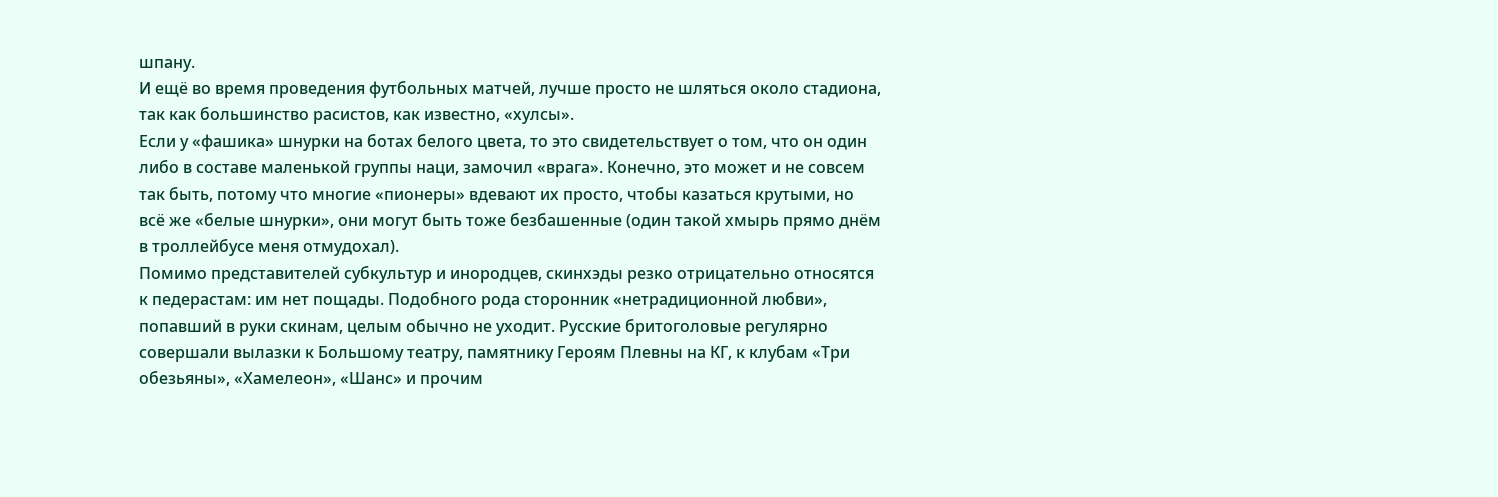шпану.
И ещё во время проведения футбольных матчей, лучше просто не шляться около стадиона, так как большинство расистов, как известно, «хулсы».
Если у «фашика» шнурки на ботах белого цвета, то это свидетельствует о том, что он один либо в составе маленькой группы наци, замочил «врага». Конечно, это может и не совсем так быть, потому что многие «пионеры» вдевают их просто, чтобы казаться крутыми, но всё же «белые шнурки», они могут быть тоже безбашенные (один такой хмырь прямо днём в троллейбусе меня отмудохал).
Помимо представителей субкультур и инородцев, скинхэды резко отрицательно относятся к педерастам: им нет пощады. Подобного рода сторонник «нетрадиционной любви», попавший в руки скинам, целым обычно не уходит. Русские бритоголовые регулярно совершали вылазки к Большому театру, памятнику Героям Плевны на КГ, к клубам «Три обезьяны», «Хамелеон», «Шанс» и прочим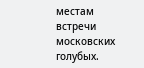местам встречи московских голубых.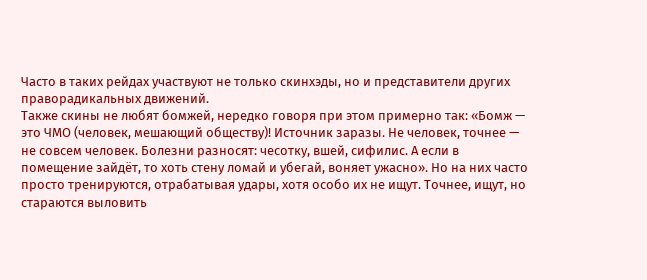Часто в таких рейдах участвуют не только скинхэды, но и представители других праворадикальных движений.
Также скины не любят бомжей, нередко говоря при этом примерно так: «Бомж — это ЧМО (человек, мешающий обществу)! Источник заразы. Не человек, точнее — не совсем человек. Болезни разносят: чесотку, вшей, сифилис. А если в помещение зайдёт, то хоть стену ломай и убегай, воняет ужасно». Но на них часто просто тренируются, отрабатывая удары, хотя особо их не ищут. Точнее, ищут, но стараются выловить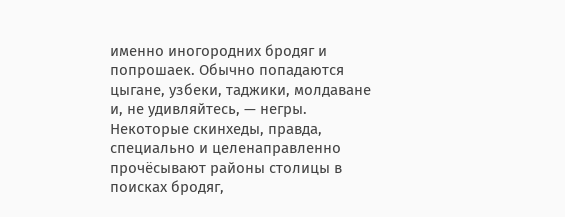именно иногородних бродяг и попрошаек. Обычно попадаются цыгане, узбеки, таджики, молдаване и, не удивляйтесь, — негры. Некоторые скинхеды, правда, специально и целенаправленно прочёсывают районы столицы в поисках бродяг,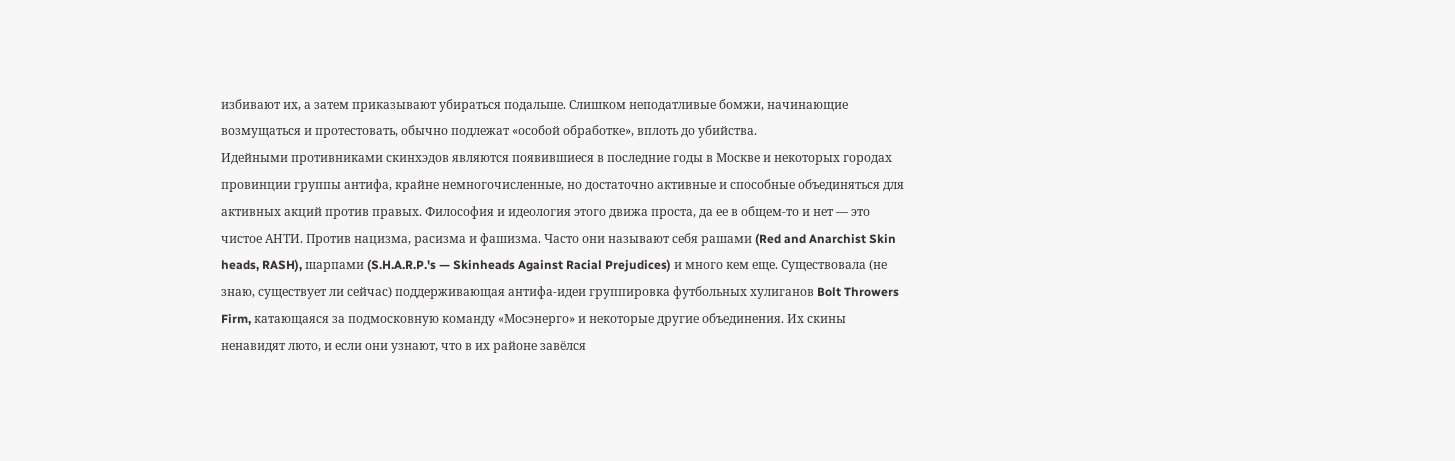избивают их, а затем приказывают убираться подальше. Слишком неподатливые бомжи, начинающие возмущаться и протестовать, обычно подлежат «особой обработке», вплоть до убийства.
Идейными противниками скинхэдов являются появившиеся в последние годы в Москве и некоторых городах провинции группы антифа, крайне немногочисленные, но достаточно активные и способные объединяться для активных акций против правых. Философия и идеология этого движа проста, да ее в общем-то и нет — это чистое АНТИ. Против нацизма, расизма и фашизма. Часто они называют себя рашами (Red and Anarchist Skin heads, RASH), шарпами (S.H.A.R.P.'s — Skinheads Against Racial Prejudices) и много кем еще. Существовала (не знаю, существует ли сейчас) поддерживающая антифа-идеи группировка футбольных хулиганов Bolt Throwers Firm, катающаяся за подмосковную команду «Мосэнерго» и некоторые другие объединения. Их скины ненавидят люто, и если они узнают, что в их районе завёлся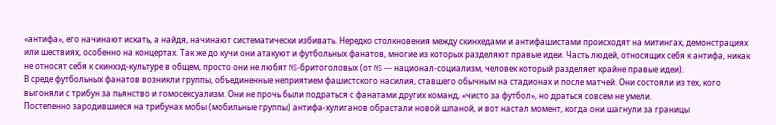«антифа», его начинают искать, а найдя, начинают систематически избивать. Нередко столкновения между скинхедами и антифашистами происходят на митингах, демонстрациях или шествиях, особенно на концертах. Так же до кучи они атакуют и футбольных фанатов, многие из которых разделяют правые идеи. Часть людей, относящих себя к антифа, никак не относят себя к скинхэд-культуре в общем, просто они не любят NS-бритоголовых (от NS — национал-социализм, человек который разделяет крайне правые идеи).
В среде футбольных фанатов возникли группы, объединенные неприятием фашистского насилия, ставшего обычным на стадионах и после матчей. Они состояли из тех, кого выгоняли с трибун за пьянство и гомосексуализм. Они не прочь были подраться с фанатами других команд, «чисто за футбол», но драться совсем не умели.
Постепенно зародившиеся на трибунах мобы (мобильные группы) антифа-хулиганов обрастали новой шпаной, и вот настал момент, когда они шагнули за границы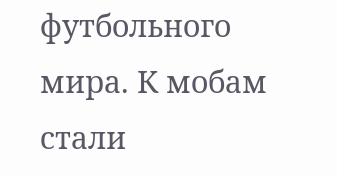футбольного мира. К мобам стали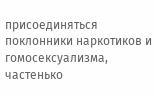присоединяться поклонники наркотиков и гомосексуализма, частенько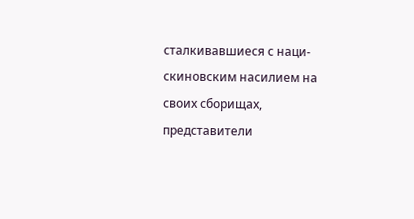сталкивавшиеся с наци-скиновским насилием на своих сборищах, представители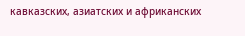кавказских, азиатских и африканских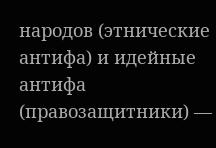народов (этнические антифа) и идейные антифа (правозащитники) —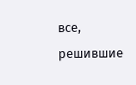все, решившие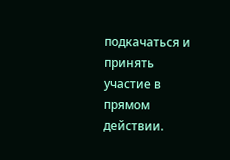подкачаться и принять участие в прямом действии.